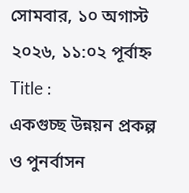সোমবার, ১০ অগাস্ট ২০২৬, ১১:০২ পূর্বাহ্ন
Title :
একগুচ্ছ উন্নয়ন প্রকল্প ও পুনর্বাসন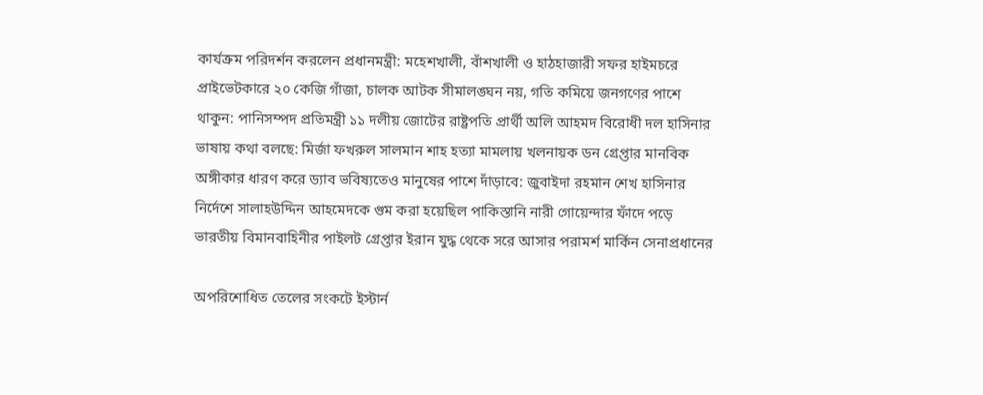কার্যক্রম পরিদর্শন করলেন প্রধানমন্ত্রী: মহেশখালী, বাঁশখালী ও হাঠহাজারী সফর হাইমচরে প্রাইভেটকারে ২০ কেজি গাঁজা, চালক আটক সীমালঙ্ঘন নয়, গতি কমিয়ে জনগণের পাশে থাকুন: পানিসম্পদ প্রতিমন্ত্রী ১১ দলীয় জোটের রাষ্ট্রপতি প্রার্থী অলি আহমদ বিরোধী দল হাসিনার ভাষায় কথা বলছে: মির্জা ফখরুল সালমান শাহ হত্যা মামলায় খলনায়ক ডন গ্রেপ্তার মানবিক অঙ্গীকার ধারণ করে ড্যাব ভবিষ্যতেও মানুষের পাশে দাঁড়াবে: জুবাইদা রহমান শেখ হাসিনার নির্দেশে সালাহউদ্দিন আহমেদকে গুম করা হয়েছিল পাকিস্তানি নারী গোয়েন্দার ফাঁদে পড়ে ভারতীয় বিমানবাহিনীর পাইলট গ্রেপ্তার ইরান যুদ্ধ থেকে সরে আসার পরামর্শ মার্কিন সেনাপ্রধানের

অপরিশোধিত তেলের সংকটে ইস্টার্ন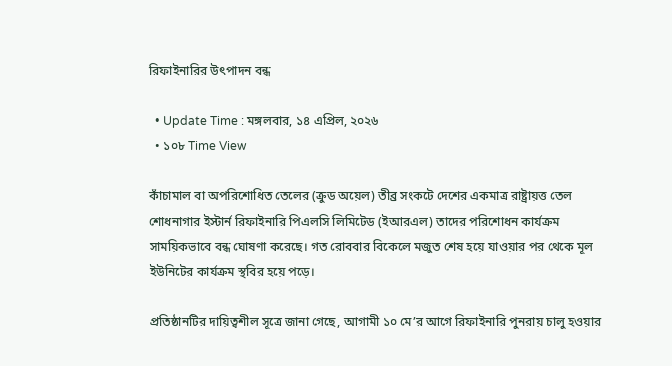রিফাইনারির উৎপাদন বন্ধ

  • Update Time : মঙ্গলবার, ১৪ এপ্রিল, ২০২৬
  • ১০৮ Time View

কাঁচামাল বা অপরিশোধিত তেলের (ক্রুড অয়েল) তীব্র সংকটে দেশের একমাত্র রাষ্ট্রায়ত্ত তেল শোধনাগার ইস্টার্ন রিফাইনারি পিএলসি লিমিটেড (ইআরএল) তাদের পরিশোধন কার্যক্রম সাময়িকভাবে বন্ধ ঘোষণা করেছে। গত রোববার বিকেলে মজুত শেষ হয়ে যাওয়ার পর থেকে মূল ইউনিটের কার্যক্রম স্থবির হয়ে পড়ে।

প্রতিষ্ঠানটির দায়িত্বশীল সূত্রে জানা গেছে, আগামী ১০ মে’র আগে রিফাইনারি পুনরায় চালু হওয়ার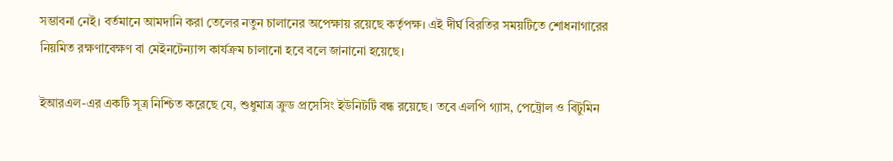সম্ভাবনা নেই। বর্তমানে আমদানি করা তেলের নতুন চালানের অপেক্ষায় রয়েছে কর্তৃপক্ষ। এই দীর্ঘ বিরতির সময়টিতে শোধনাগারের নিয়মিত রক্ষণাবেক্ষণ বা মেইনটেন্যান্স কার্যক্রম চালানো হবে বলে জানানো হয়েছে।

ইআরএল-এর একটি সূত্র নিশ্চিত করেছে যে, শুধুমাত্র ক্রুড প্রসেসিং ইউনিটটি বন্ধ রয়েছে। তবে এলপি গ্যাস, পেট্রোল ও বিটুমিন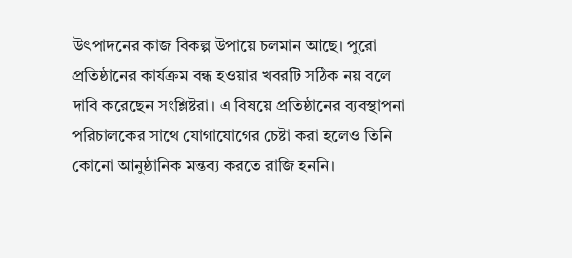উৎপাদনের কাজ বিকল্প উপায়ে চলমান আছে। পুরো প্রতিষ্ঠানের কার্যক্রম বন্ধ হওয়ার খবরটি সঠিক নয় বলে দাবি করেছেন সংশ্লিষ্টরা। এ বিষয়ে প্রতিষ্ঠানের ব্যবস্থাপনা পরিচালকের সাথে যোগাযোগের চেষ্টা করা হলেও তিনি কোনো আনুষ্ঠানিক মন্তব্য করতে রাজি হননি।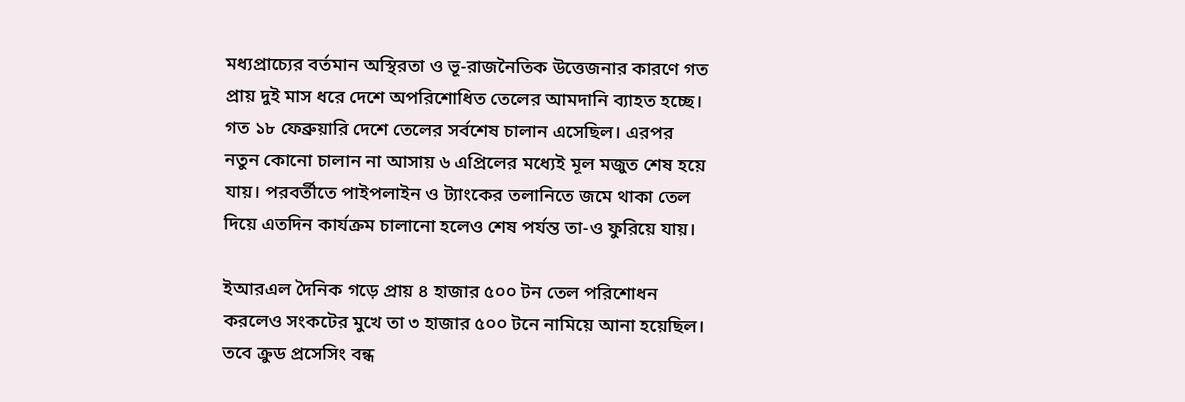মধ্যপ্রাচ্যের বর্তমান অস্থিরতা ও ভূ-রাজনৈতিক উত্তেজনার কারণে গত প্রায় দুই মাস ধরে দেশে অপরিশোধিত তেলের আমদানি ব্যাহত হচ্ছে। গত ১৮ ফেব্রুয়ারি দেশে তেলের সর্বশেষ চালান এসেছিল। এরপর নতুন কোনো চালান না আসায় ৬ এপ্রিলের মধ্যেই মূল মজুত শেষ হয়ে যায়। পরবর্তীতে পাইপলাইন ও ট্যাংকের তলানিতে জমে থাকা তেল দিয়ে এতদিন কার্যক্রম চালানো হলেও শেষ পর্যন্ত তা-ও ফুরিয়ে যায়।

ইআরএল দৈনিক গড়ে প্রায় ৪ হাজার ৫০০ টন তেল পরিশোধন করলেও সংকটের মুখে তা ৩ হাজার ৫০০ টনে নামিয়ে আনা হয়েছিল। তবে ক্রুড প্রসেসিং বন্ধ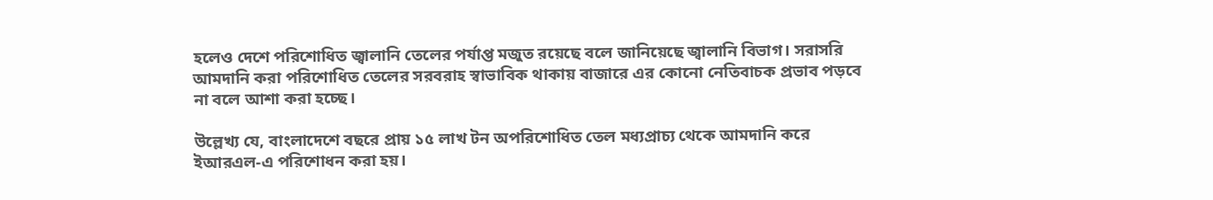হলেও দেশে পরিশোধিত জ্বালানি তেলের পর্যাপ্ত মজুত রয়েছে বলে জানিয়েছে জ্বালানি বিভাগ। সরাসরি আমদানি করা পরিশোধিত তেলের সরবরাহ স্বাভাবিক থাকায় বাজারে এর কোনো নেতিবাচক প্রভাব পড়বে না বলে আশা করা হচ্ছে।

উল্লেখ্য যে, বাংলাদেশে বছরে প্রায় ১৫ লাখ টন অপরিশোধিত তেল মধ্যপ্রাচ্য থেকে আমদানি করে ইআরএল-এ পরিশোধন করা হয়।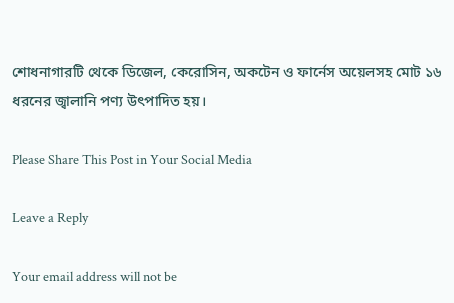শোধনাগারটি থেকে ডিজেল, কেরোসিন, অকটেন ও ফার্নেস অয়েলসহ মোট ১৬ ধরনের জ্বালানি পণ্য উৎপাদিত হয়।

Please Share This Post in Your Social Media

Leave a Reply

Your email address will not be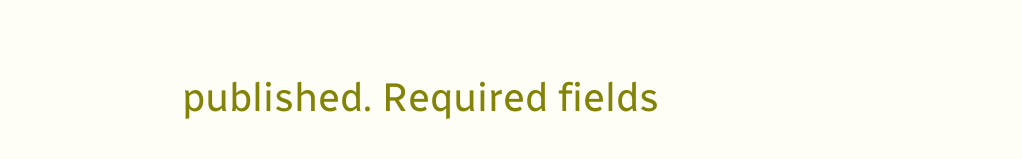published. Required fields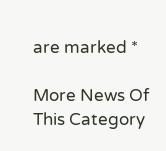are marked *

More News Of This Category